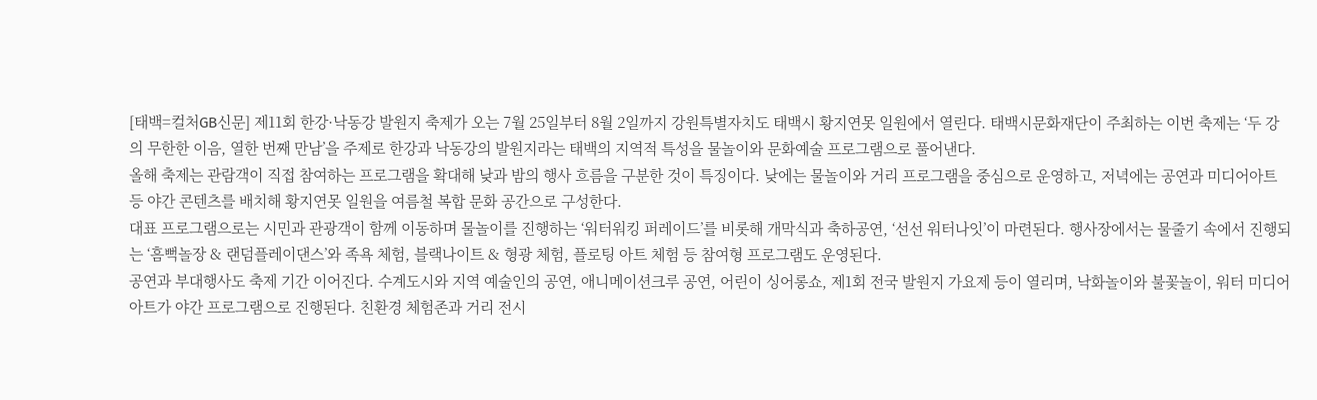[태백=컬처GB신문] 제11회 한강·낙동강 발원지 축제가 오는 7월 25일부터 8월 2일까지 강원특별자치도 태백시 황지연못 일원에서 열린다. 태백시문화재단이 주최하는 이번 축제는 ‘두 강의 무한한 이음, 열한 번째 만남’을 주제로 한강과 낙동강의 발원지라는 태백의 지역적 특성을 물놀이와 문화예술 프로그램으로 풀어낸다.
올해 축제는 관람객이 직접 참여하는 프로그램을 확대해 낮과 밤의 행사 흐름을 구분한 것이 특징이다. 낮에는 물놀이와 거리 프로그램을 중심으로 운영하고, 저녁에는 공연과 미디어아트 등 야간 콘텐츠를 배치해 황지연못 일원을 여름철 복합 문화 공간으로 구성한다.
대표 프로그램으로는 시민과 관광객이 함께 이동하며 물놀이를 진행하는 ‘워터워킹 퍼레이드’를 비롯해 개막식과 축하공연, ‘선선 워터나잇’이 마련된다. 행사장에서는 물줄기 속에서 진행되는 ‘흠뻑놀장 & 랜덤플레이댄스’와 족욕 체험, 블랙나이트 & 형광 체험, 플로팅 아트 체험 등 참여형 프로그램도 운영된다.
공연과 부대행사도 축제 기간 이어진다. 수계도시와 지역 예술인의 공연, 애니메이션크루 공연, 어린이 싱어롱쇼, 제1회 전국 발원지 가요제 등이 열리며, 낙화놀이와 불꽃놀이, 워터 미디어아트가 야간 프로그램으로 진행된다. 친환경 체험존과 거리 전시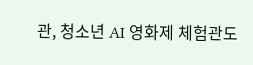관, 청소년 AI 영화제 체험관도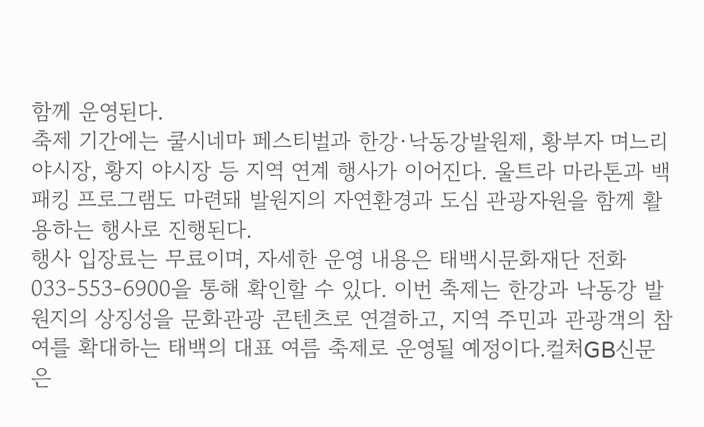함께 운영된다.
축제 기간에는 쿨시네마 페스티벌과 한강·낙동강발원제, 황부자 며느리 야시장, 황지 야시장 등 지역 연계 행사가 이어진다. 울트라 마라톤과 백패킹 프로그램도 마련돼 발원지의 자연환경과 도심 관광자원을 함께 활용하는 행사로 진행된다.
행사 입장료는 무료이며, 자세한 운영 내용은 태백시문화재단 전화 033-553-6900을 통해 확인할 수 있다. 이번 축제는 한강과 낙동강 발원지의 상징성을 문화관광 콘텐츠로 연결하고, 지역 주민과 관광객의 참여를 확대하는 태백의 대표 여름 축제로 운영될 예정이다.컬처GB신문은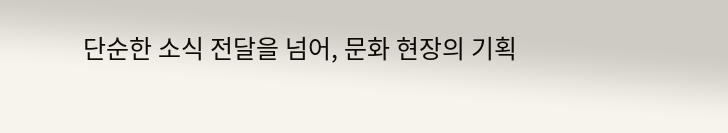단순한 소식 전달을 넘어, 문화 현장의 기획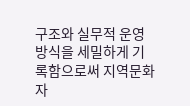구조와 실무적 운영 방식을 세밀하게 기록함으로써 지역문화 자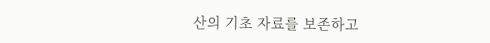산의 기초 자료를 보존하고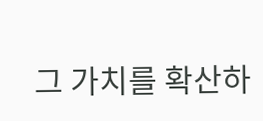그 가치를 확산하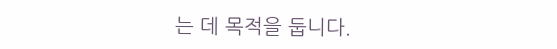는 데 목적을 둡니다.